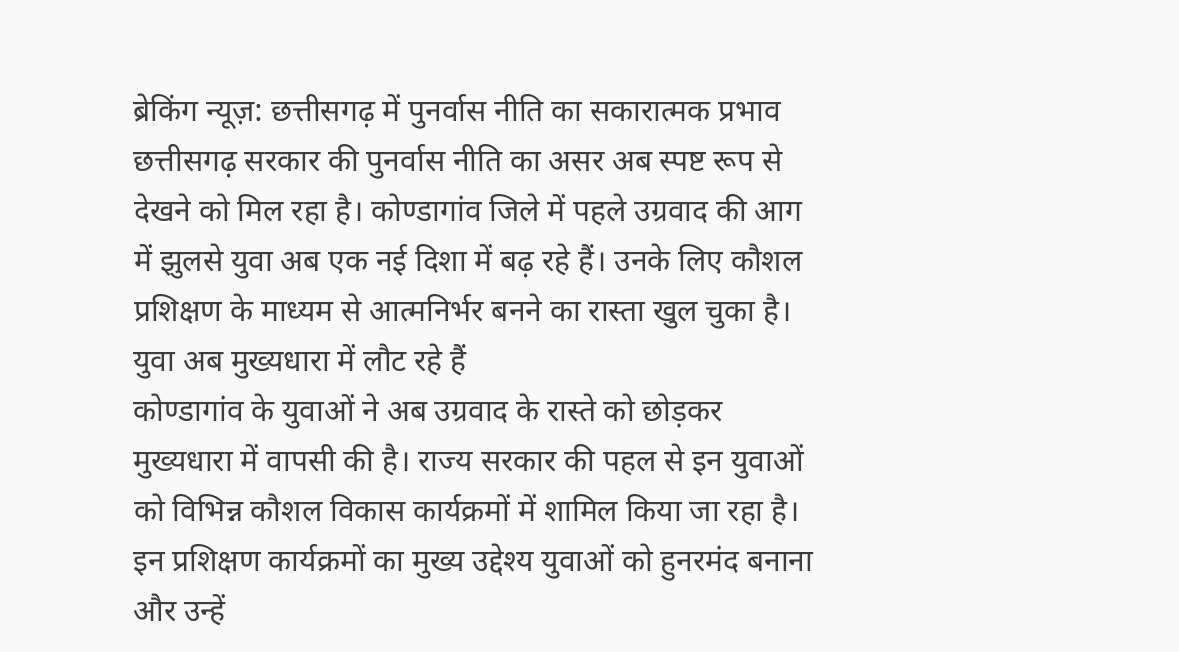ब्रेकिंग न्यूज़: छत्तीसगढ़ में पुनर्वास नीति का सकारात्मक प्रभाव
छत्तीसगढ़ सरकार की पुनर्वास नीति का असर अब स्पष्ट रूप से देखने को मिल रहा है। कोण्डागांव जिले में पहले उग्रवाद की आग में झुलसे युवा अब एक नई दिशा में बढ़ रहे हैं। उनके लिए कौशल प्रशिक्षण के माध्यम से आत्मनिर्भर बनने का रास्ता खुल चुका है।
युवा अब मुख्यधारा में लौट रहे हैं
कोण्डागांव के युवाओं ने अब उग्रवाद के रास्ते को छोड़कर मुख्यधारा में वापसी की है। राज्य सरकार की पहल से इन युवाओं को विभिन्न कौशल विकास कार्यक्रमों में शामिल किया जा रहा है। इन प्रशिक्षण कार्यक्रमों का मुख्य उद्देश्य युवाओं को हुनरमंद बनाना और उन्हें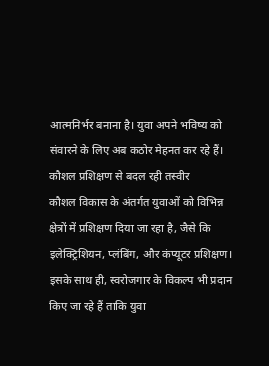आत्मनिर्भर बनाना है। युवा अपने भविष्य को संवारने के लिए अब कठोर मेहनत कर रहे हैं।
कौशल प्रशिक्षण से बदल रही तस्वीर
कौशल विकास के अंतर्गत युवाओं को विभिन्न क्षेत्रों में प्रशिक्षण दिया जा रहा है, जैसे कि इलेक्ट्रिशियन, प्लंबिंग, और कंप्यूटर प्रशिक्षण। इसके साथ ही, स्वरोजगार के विकल्प भी प्रदान किए जा रहे हैं ताकि युवा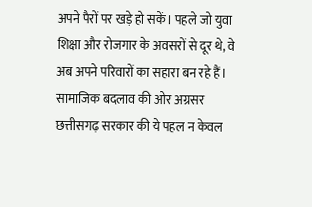अपने पैरों पर खड़े हो सकें। पहले जो युवा शिक्षा और रोजगार के अवसरों से दूर थे, वे अब अपने परिवारों का सहारा बन रहे हैं।
सामाजिक बदलाव की ओर अग्रसर
छत्तीसगढ़ सरकार की ये पहल न केवल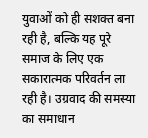युवाओं को ही सशक्त बना रही है, बल्कि यह पूरे समाज के लिए एक सकारात्मक परिवर्तन ला रही है। उग्रवाद की समस्या का समाधान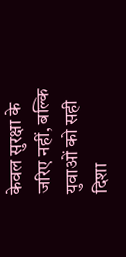केवल सुरक्षा के जरिए नहीं, बल्कि युवाओं को सही दिशा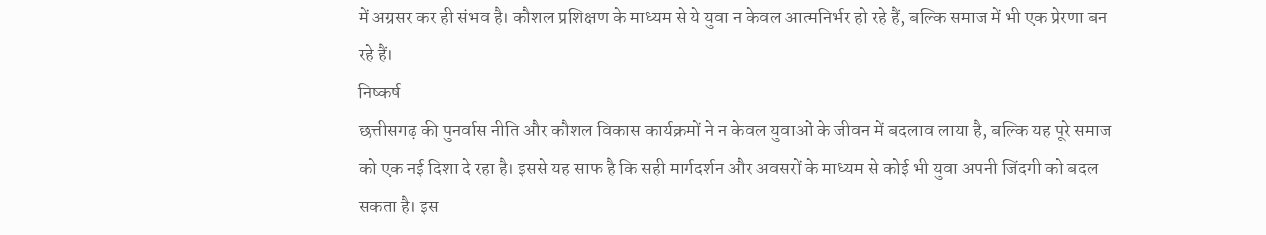में अग्रसर कर ही संभव है। कौशल प्रशिक्षण के माध्यम से ये युवा न केवल आत्मनिर्भर हो रहे हैं, बल्कि समाज में भी एक प्रेरणा बन रहे हैं।
निष्कर्ष
छत्तीसगढ़ की पुनर्वास नीति और कौशल विकास कार्यक्रमों ने न केवल युवाओं के जीवन में बदलाव लाया है, बल्कि यह पूरे समाज को एक नई दिशा दे रहा है। इससे यह साफ है कि सही मार्गदर्शन और अवसरों के माध्यम से कोई भी युवा अपनी जिंदगी को बदल सकता है। इस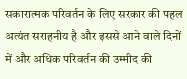सकारात्मक परिवर्तन के लिए सरकार की पहल अत्यंत सराहनीय है और इससे आने वाले दिनों में और अधिक परिवर्तन की उम्मीद की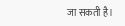जा सकती है।